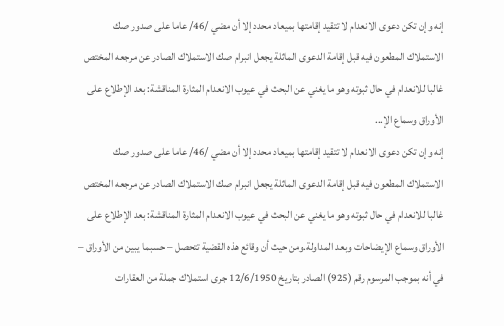إنه وإن تكن دعوى الانعدام لا تتقيد إقامتها بميعاد محدد إلا أن مضي /46/ عاما على صدور صك الاستملاك المطعون فيه قبل إقامة الدعوى الماثلة يجعل انبرام صك الاستملاك الصادر عن مرجعه المختص غالبا للانعدام في حال ثبوته وهو ما يغني عن البحث في عيوب الانعدام المثارة المناقشة: بعد الإطلاع على الأوراق وسماع الإ...
إنه وإن تكن دعوى الانعدام لا تتقيد إقامتها بميعاد محدد إلا أن مضي /46/ عاما على صدور صك الاستملاك المطعون فيه قبل إقامة الدعوى الماثلة يجعل انبرام صك الاستملاك الصادر عن مرجعه المختص غالبا للانعدام في حال ثبوته وهو ما يغني عن البحث في عيوب الانعدام المثارة المناقشة: بعد الإطلاع على الأوراق وسماع الإيضاحات وبعد المداولة.ومن حيث أن وقائع هذه القضية تتحصل – حسبما يبين من الأوراق – في أنه بموجب المرسوم رقم (925) الصادر بتاريخ 12/6/1950 جرى استملاك جملة من العقارات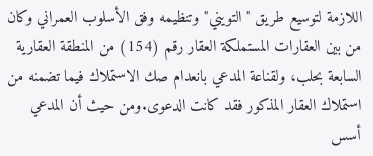اللازمة لتوسيع طريق "التويني" وتنظيمه وفق الأسلوب العمراني وكان من بين العقارات المستملكة العقار رقم (154) من المنطقة العقارية السابعة بحلب، ولقناعة المدعي بانعدام صك الاستملاك فيما تضمنه من استملاك العقار المذكور فقد كانت الدعوى.ومن حيث أن المدعي أسس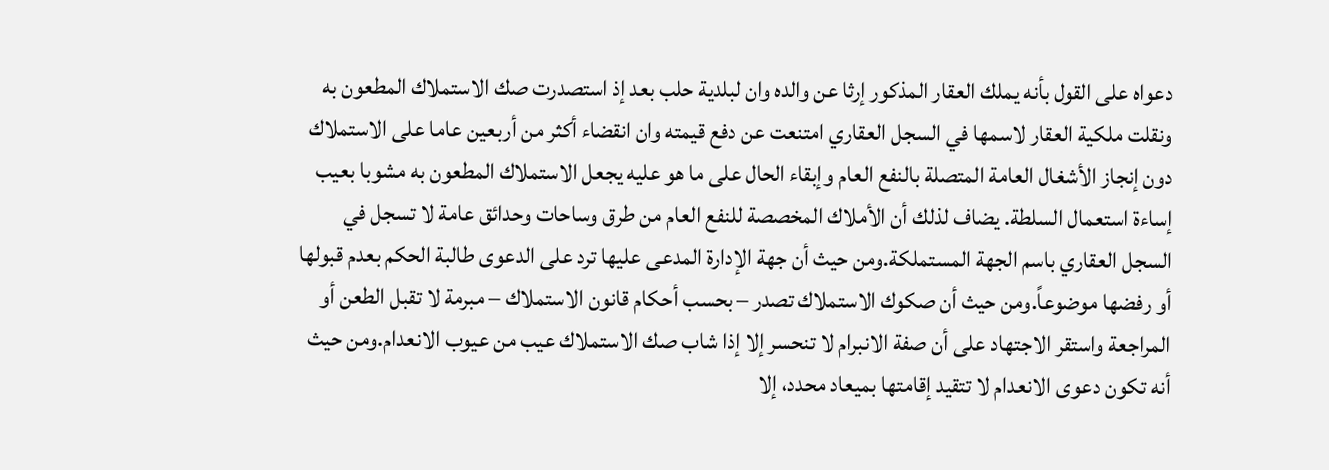دعواه على القول بأنه يملك العقار المذكور إرثا عن والده وان لبلدية حلب بعد إذ استصدرت صك الاستملاك المطعون به ونقلت ملكية العقار لاسمها في السجل العقاري امتنعت عن دفع قيمته وان انقضاء أكثر من أربعين عاما على الاستملاك دون إنجاز الأشغال العامة المتصلة بالنفع العام وإبقاء الحال على ما هو عليه يجعل الاستملاك المطعون به مشوبا بعيب إساءة استعمال السلطة. يضاف لذلك أن الأملاك المخصصة للنفع العام من طرق وساحات وحدائق عامة لا تسجل في السجل العقاري باسم الجهة المستملكة.ومن حيث أن جهة الإدارة المدعى عليها ترد على الدعوى طالبة الحكم بعدم قبولها أو رفضها موضوعاً.ومن حيث أن صكوك الاستملاك تصدر – بحسب أحكام قانون الاستملاك – مبرمة لا تقبل الطعن أو المراجعة واستقر الاجتهاد على أن صفة الانبرام لا تنحسر إلا إذا شاب صك الاستملاك عيب من عيوب الانعدام.ومن حيث أنه تكون دعوى الانعدام لا تتقيد إقامتها بميعاد محدد، إلا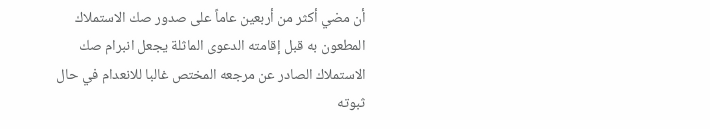أن مضي أكثر من أربعين عاماً على صدور صك الاستملاك المطعون به قبل إقامته الدعوى الماثلة يجعل انبرام صك الاستملاك الصادر عن مرجعه المختص غالبا للانعدام في حال ثبوته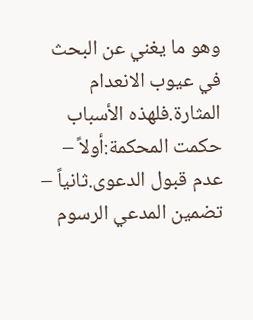وهو ما يغني عن البحث في عيوب الانعدام المثارة.فلهذه الأسباب حكمت المحكمة:أولاً – عدم قبول الدعوى.ثانياً – تضمين المدعي الرسوم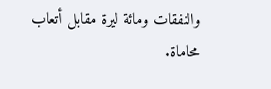والنفقات ومائة ليرة مقابل أتعاب محاماة.